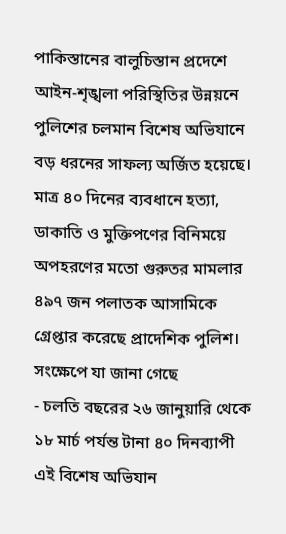পাকিস্তানের বালুচিস্তান প্রদেশে আইন-শৃঙ্খলা পরিস্থিতির উন্নয়নে পুলিশের চলমান বিশেষ অভিযানে বড় ধরনের সাফল্য অর্জিত হয়েছে। মাত্র ৪০ দিনের ব্যবধানে হত্যা, ডাকাতি ও মুক্তিপণের বিনিময়ে অপহরণের মতো গুরুতর মামলার ৪৯৭ জন পলাতক আসামিকে গ্রেপ্তার করেছে প্রাদেশিক পুলিশ।
সংক্ষেপে যা জানা গেছে
- চলতি বছরের ২৬ জানুয়ারি থেকে ১৮ মার্চ পর্যন্ত টানা ৪০ দিনব্যাপী এই বিশেষ অভিযান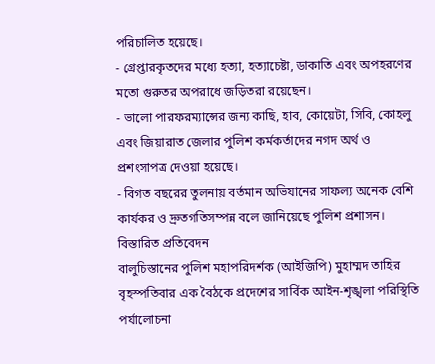পরিচালিত হয়েছে।
- গ্রেপ্তারকৃতদের মধ্যে হত্যা, হত্যাচেষ্টা, ডাকাতি এবং অপহরণের মতো গুরুতর অপরাধে জড়িতরা রয়েছেন।
- ভালো পারফরম্যান্সের জন্য কাছি, হাব, কোয়েটা, সিবি, কোহলু এবং জিয়ারাত জেলার পুলিশ কর্মকর্তাদের নগদ অর্থ ও প্রশংসাপত্র দেওয়া হয়েছে।
- বিগত বছরের তুলনায় বর্তমান অভিযানের সাফল্য অনেক বেশি কার্যকর ও দ্রুতগতিসম্পন্ন বলে জানিয়েছে পুলিশ প্রশাসন।
বিস্তারিত প্রতিবেদন
বালুচিস্তানের পুলিশ মহাপরিদর্শক (আইজিপি) মুহাম্মদ তাহির বৃহস্পতিবার এক বৈঠকে প্রদেশের সার্বিক আইন-শৃঙ্খলা পরিস্থিতি পর্যালোচনা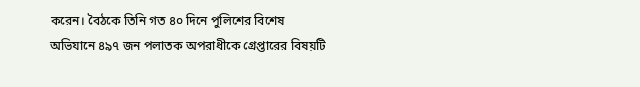করেন। বৈঠকে তিনি গত ৪০ দিনে পুলিশের বিশেষ অভিযানে ৪৯৭ জন পলাতক অপরাধীকে গ্রেপ্তারের বিষয়টি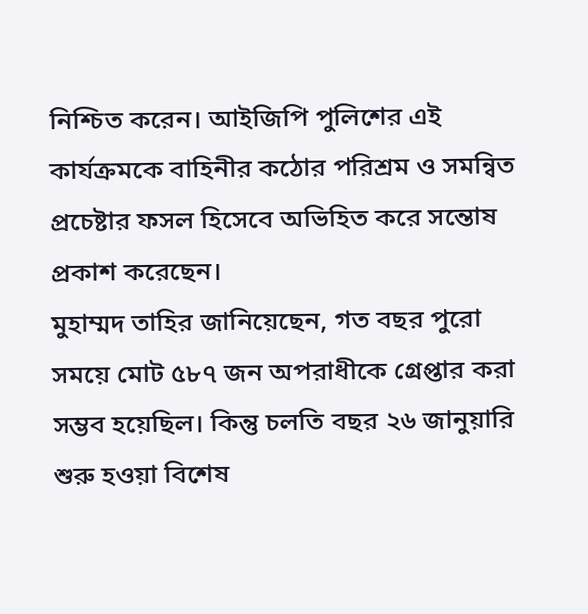নিশ্চিত করেন। আইজিপি পুলিশের এই কার্যক্রমকে বাহিনীর কঠোর পরিশ্রম ও সমন্বিত প্রচেষ্টার ফসল হিসেবে অভিহিত করে সন্তোষ প্রকাশ করেছেন।
মুহাম্মদ তাহির জানিয়েছেন, গত বছর পুরো সময়ে মোট ৫৮৭ জন অপরাধীকে গ্রেপ্তার করা সম্ভব হয়েছিল। কিন্তু চলতি বছর ২৬ জানুয়ারি শুরু হওয়া বিশেষ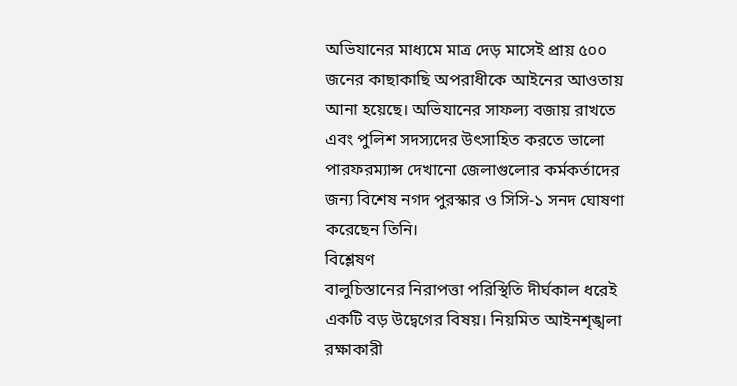অভিযানের মাধ্যমে মাত্র দেড় মাসেই প্রায় ৫০০ জনের কাছাকাছি অপরাধীকে আইনের আওতায় আনা হয়েছে। অভিযানের সাফল্য বজায় রাখতে এবং পুলিশ সদস্যদের উৎসাহিত করতে ভালো পারফরম্যান্স দেখানো জেলাগুলোর কর্মকর্তাদের জন্য বিশেষ নগদ পুরস্কার ও সিসি-১ সনদ ঘোষণা করেছেন তিনি।
বিশ্লেষণ
বালুচিস্তানের নিরাপত্তা পরিস্থিতি দীর্ঘকাল ধরেই একটি বড় উদ্বেগের বিষয়। নিয়মিত আইনশৃঙ্খলা রক্ষাকারী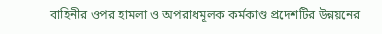বাহিনীর ওপর হামলা ও অপরাধমূলক কর্মকাণ্ড প্রদেশটির উন্নয়নের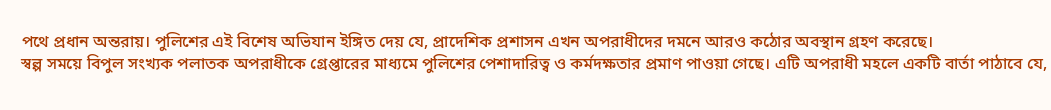পথে প্রধান অন্তরায়। পুলিশের এই বিশেষ অভিযান ইঙ্গিত দেয় যে, প্রাদেশিক প্রশাসন এখন অপরাধীদের দমনে আরও কঠোর অবস্থান গ্রহণ করেছে।
স্বল্প সময়ে বিপুল সংখ্যক পলাতক অপরাধীকে গ্রেপ্তারের মাধ্যমে পুলিশের পেশাদারিত্ব ও কর্মদক্ষতার প্রমাণ পাওয়া গেছে। এটি অপরাধী মহলে একটি বার্তা পাঠাবে যে,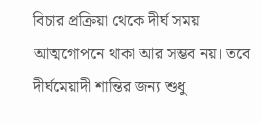বিচার প্রক্রিয়া থেকে দীর্ঘ সময় আত্মগোপনে থাকা আর সম্ভব নয়। তবে দীর্ঘমেয়াদী শান্তির জন্য শুধু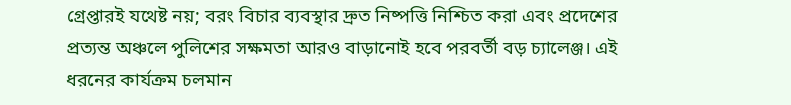গ্রেপ্তারই যথেষ্ট নয়; বরং বিচার ব্যবস্থার দ্রুত নিষ্পত্তি নিশ্চিত করা এবং প্রদেশের প্রত্যন্ত অঞ্চলে পুলিশের সক্ষমতা আরও বাড়ানোই হবে পরবর্তী বড় চ্যালেঞ্জ। এই ধরনের কার্যক্রম চলমান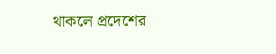থাকলে প্রদেশের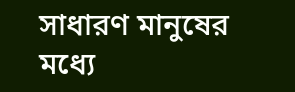সাধারণ মানুষের মধ্যে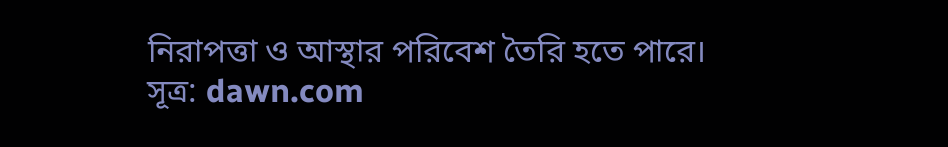নিরাপত্তা ও আস্থার পরিবেশ তৈরি হতে পারে।
সূত্র: dawn.com